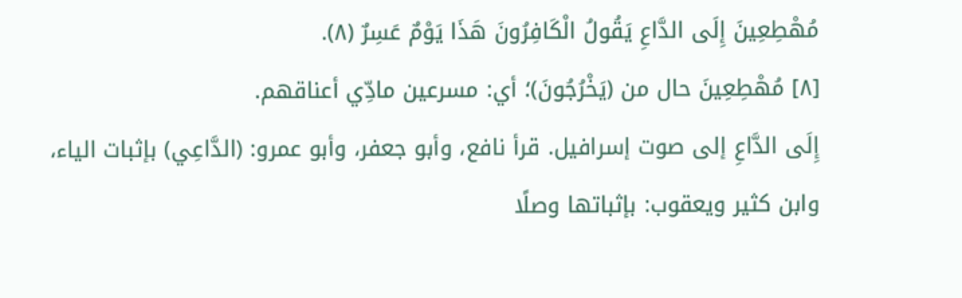مُهْطِعِينَ إِلَى الدَّاعِ يَقُولُ الْكَافِرُونَ هَذَا يَوْمٌ عَسِرٌ (٨).
[٨] مُهْطِعِينَ حال من (يَخْرُجُونَ)؛ أي: مسرعين مادِّي أعناقهم.
إِلَى الدَّاعِ إلى صوت إسرافيل. قرأ نافع، وأبو جعفر، وأبو عمرو: (الدَّاعِي) بإثبات الياء، وابن كثير ويعقوب: بإثباتها وصلًا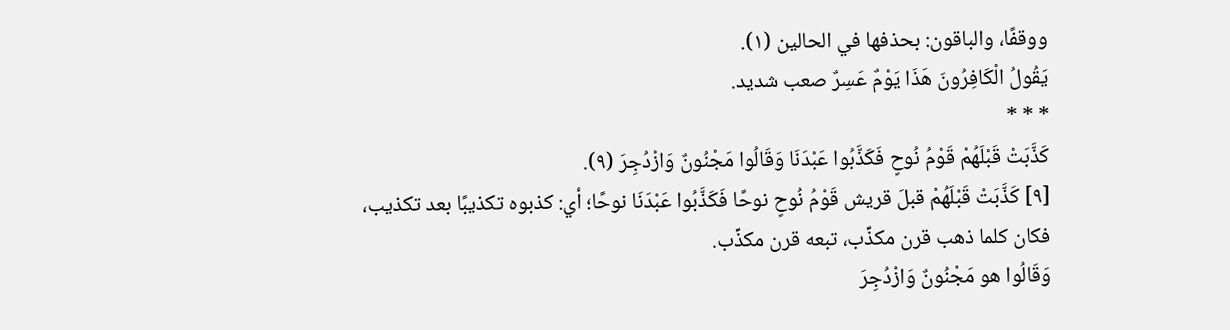ووقفًا، والباقون: بحذفها في الحالين (١).
يَقُولُ الْكَافِرُونَ هَذَا يَوْمٌ عَسِرٌ صعب شديد.
* * *
كَذَّبَتْ قَبْلَهُمْ قَوْمُ نُوحٍ فَكَذَّبُوا عَبْدَنَا وَقَالُوا مَجْنُونٌ وَازْدُجِرَ (٩).
[٩] كَذَّبَتْ قَبْلَهُمْ قبلَ قريش قَوْمُ نُوحٍ نوحًا فَكَذَّبُوا عَبْدَنَا نوحًا؛ أي: كذبوه تكذيبًا بعد تكذيب، فكان كلما ذهب قرن مكذِّب، تبعه قرن مكذِّب.
وَقَالُوا هو مَجْنُونٌ وَازْدُجِرَ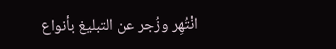انْتُهِر وزُجر عن التبليغ بأنواع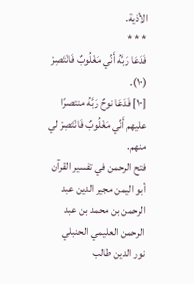الأذية.
* * *
فَدَعَا رَبَّهُ أَنِّي مَغْلُوبٌ فَانْتَصِرْ (١٠).
[١٠] فَدَعَا نوحٌ رَبَّهُ منتصرًا عليهم أَنِّي مَغْلُوبٌ فَانْتَصِرْ لي منهم.
فتح الرحمن في تفسير القرآن
أبو اليمن مجير الدين عبد الرحمن بن محمد بن عبد الرحمن العليمي الحنبلي
نور الدين طالب